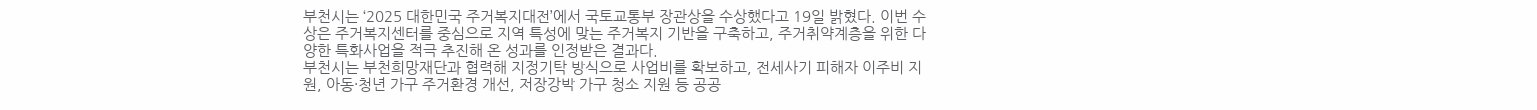부천시는 ‘2025 대한민국 주거복지대전’에서 국토교통부 장관상을 수상했다고 19일 밝혔다. 이번 수상은 주거복지센터를 중심으로 지역 특성에 맞는 주거복지 기반을 구축하고, 주거취약계층을 위한 다양한 특화사업을 적극 추진해 온 성과를 인정받은 결과다.
부천시는 부천희망재단과 협력해 지정기탁 방식으로 사업비를 확보하고, 전세사기 피해자 이주비 지원, 아동·청년 가구 주거환경 개선, 저장강박 가구 청소 지원 등 공공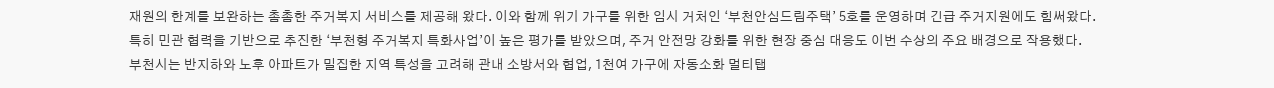재원의 한계를 보완하는 촘촘한 주거복지 서비스를 제공해 왔다. 이와 함께 위기 가구를 위한 임시 거처인 ‘부천안심드림주택’ 5호를 운영하며 긴급 주거지원에도 힘써왔다.
특히 민관 협력을 기반으로 추진한 ‘부천형 주거복지 특화사업’이 높은 평가를 받았으며, 주거 안전망 강화를 위한 현장 중심 대응도 이번 수상의 주요 배경으로 작용했다.
부천시는 반지하와 노후 아파트가 밀집한 지역 특성을 고려해 관내 소방서와 협업, 1천여 가구에 자동소화 멀티탭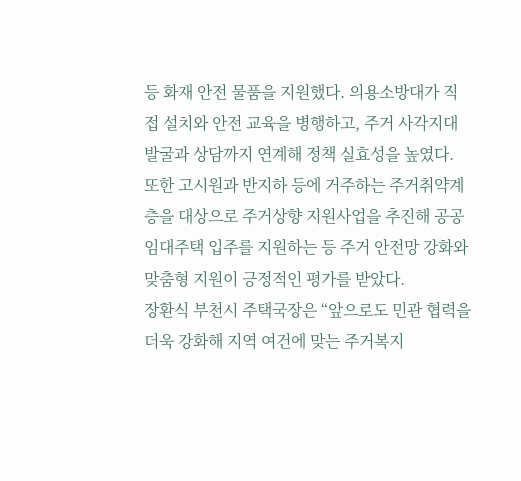등 화재 안전 물품을 지원했다. 의용소방대가 직접 설치와 안전 교육을 병행하고, 주거 사각지대 발굴과 상담까지 연계해 정책 실효성을 높였다.
또한 고시원과 반지하 등에 거주하는 주거취약계층을 대상으로 주거상향 지원사업을 추진해 공공임대주택 입주를 지원하는 등 주거 안전망 강화와 맞춤형 지원이 긍정적인 평가를 받았다.
장환식 부천시 주택국장은 “앞으로도 민관 협력을 더욱 강화해 지역 여건에 맞는 주거복지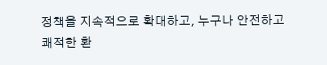정책을 지속적으로 확대하고, 누구나 안전하고 쾌적한 환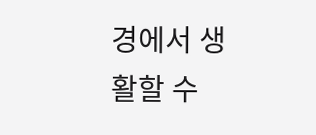경에서 생활할 수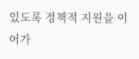있도록 정책적 지원을 이어가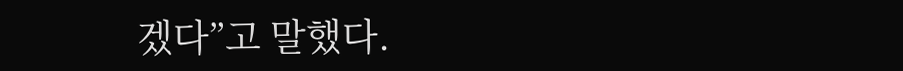겠다”고 말했다.